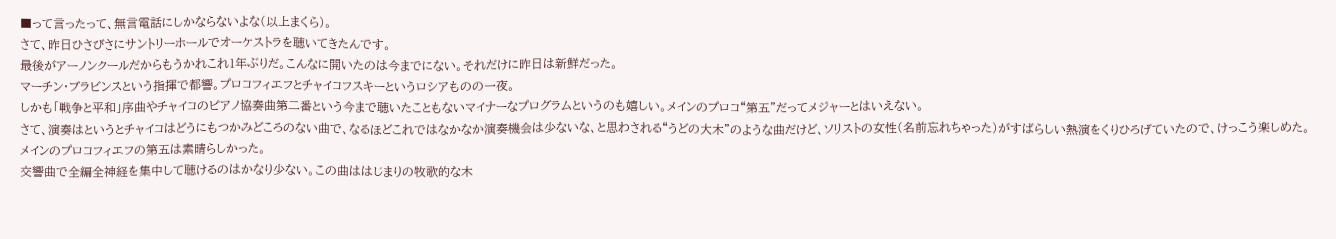■って言ったって、無言電話にしかならないよな(以上まくら)。
さて、昨日ひさびさにサントリーホールでオーケストラを聴いてきたんです。
最後がアーノンクールだからもうかれこれ1年ぶりだ。こんなに開いたのは今までにない。それだけに昨日は新鮮だった。
マーチン・ブラビンスという指揮で都響。プロコフィエフとチャイコフスキーというロシアものの一夜。
しかも「戦争と平和」序曲やチャイコのピアノ協奏曲第二番という今まで聴いたこともないマイナーなプログラムというのも嬉しい。メインのプロコ“第五”だってメジャーとはいえない。
さて、演奏はというとチャイコはどうにもつかみどころのない曲で、なるほどこれではなかなか演奏機会は少ないな、と思わされる“うどの大木”のような曲だけど、ソリストの女性(名前忘れちゃった)がすばらしい熱演をくりひろげていたので、けっこう楽しめた。
メインのプロコフィエフの第五は素晴らしかった。
交響曲で全編全神経を集中して聴けるのはかなり少ない。この曲ははじまりの牧歌的な木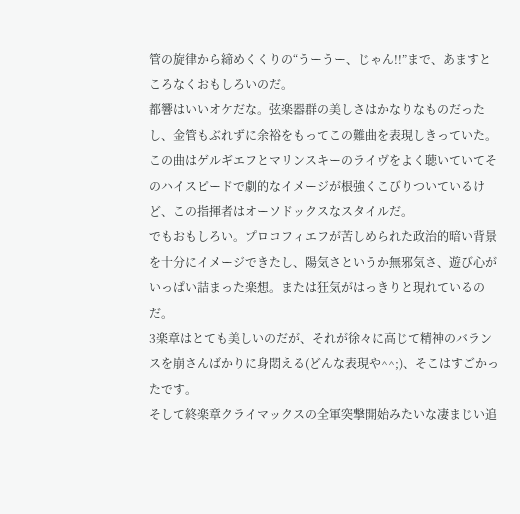管の旋律から締めくくりの“うーうー、じゃん!!”まで、あますところなくおもしろいのだ。
都響はいいオケだな。弦楽器群の美しさはかなりなものだったし、金管もぶれずに余裕をもってこの難曲を表現しきっていた。
この曲はゲルギエフとマリンスキーのライヴをよく聴いていてそのハイスピードで劇的なイメージが根強くこびりついているけど、この指揮者はオーソドックスなスタイルだ。
でもおもしろい。プロコフィエフが苦しめられた政治的暗い背景を十分にイメージできたし、陽気さというか無邪気さ、遊び心がいっぱい詰まった楽想。または狂気がはっきりと現れているのだ。
3楽章はとても美しいのだが、それが徐々に高じて精神のバランスを崩さんばかりに身悶える(どんな表現や^^;)、そこはすごかったです。
そして終楽章クライマックスの全軍突撃開始みたいな凄まじい追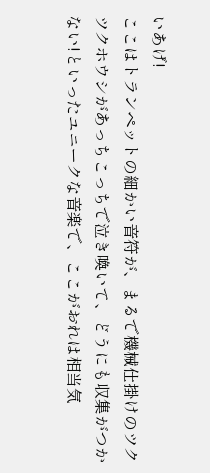いあげ!
ここはトランペットの細かい音符が、まるで機械仕掛けのツクツクホウシがあっちこっちで泣き喚いて、どうにも収集がつかない!といったユニークな音楽で、ここがおれは相当気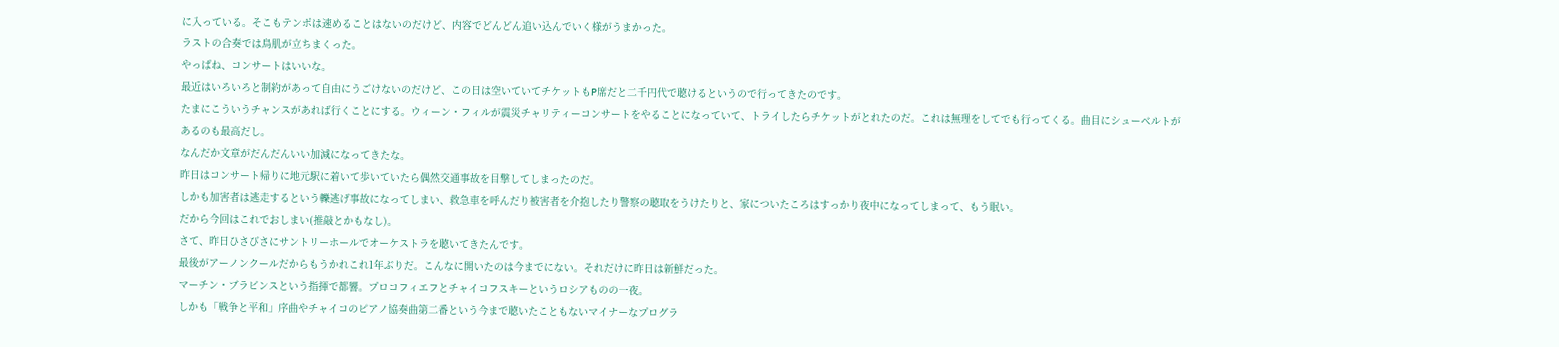に入っている。そこもテンポは速めることはないのだけど、内容でどんどん追い込んでいく様がうまかった。
ラストの合奏では鳥肌が立ちまくった。
やっぱね、コンサートはいいな。
最近はいろいろと制約があって自由にうごけないのだけど、この日は空いていてチケットもP席だと二千円代で聴けるというので行ってきたのです。
たまにこういうチャンスがあれば行くことにする。ウィーン・フィルが震災チャリティーコンサートをやることになっていて、トライしたらチケットがとれたのだ。これは無理をしてでも行ってくる。曲目にシューベルトがあるのも最高だし。
なんだか文章がだんだんいい加減になってきたな。
昨日はコンサート帰りに地元駅に着いて歩いていたら偶然交通事故を目撃してしまったのだ。
しかも加害者は逃走するという轢逃げ事故になってしまい、救急車を呼んだり被害者を介抱したり警察の聴取をうけたりと、家についたころはすっかり夜中になってしまって、もう眠い。
だから今回はこれでおしまい(推敲とかもなし)。
さて、昨日ひさびさにサントリーホールでオーケストラを聴いてきたんです。
最後がアーノンクールだからもうかれこれ1年ぶりだ。こんなに開いたのは今までにない。それだけに昨日は新鮮だった。
マーチン・ブラビンスという指揮で都響。プロコフィエフとチャイコフスキーというロシアものの一夜。
しかも「戦争と平和」序曲やチャイコのピアノ協奏曲第二番という今まで聴いたこともないマイナーなプログラ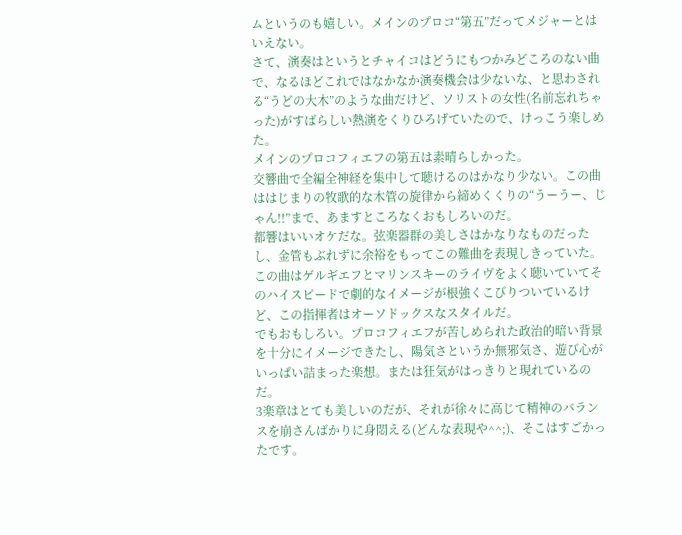ムというのも嬉しい。メインのプロコ“第五”だってメジャーとはいえない。
さて、演奏はというとチャイコはどうにもつかみどころのない曲で、なるほどこれではなかなか演奏機会は少ないな、と思わされる“うどの大木”のような曲だけど、ソリストの女性(名前忘れちゃった)がすばらしい熱演をくりひろげていたので、けっこう楽しめた。
メインのプロコフィエフの第五は素晴らしかった。
交響曲で全編全神経を集中して聴けるのはかなり少ない。この曲ははじまりの牧歌的な木管の旋律から締めくくりの“うーうー、じゃん!!”まで、あますところなくおもしろいのだ。
都響はいいオケだな。弦楽器群の美しさはかなりなものだったし、金管もぶれずに余裕をもってこの難曲を表現しきっていた。
この曲はゲルギエフとマリンスキーのライヴをよく聴いていてそのハイスピードで劇的なイメージが根強くこびりついているけど、この指揮者はオーソドックスなスタイルだ。
でもおもしろい。プロコフィエフが苦しめられた政治的暗い背景を十分にイメージできたし、陽気さというか無邪気さ、遊び心がいっぱい詰まった楽想。または狂気がはっきりと現れているのだ。
3楽章はとても美しいのだが、それが徐々に高じて精神のバランスを崩さんばかりに身悶える(どんな表現や^^;)、そこはすごかったです。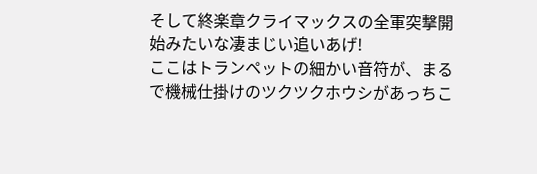そして終楽章クライマックスの全軍突撃開始みたいな凄まじい追いあげ!
ここはトランペットの細かい音符が、まるで機械仕掛けのツクツクホウシがあっちこ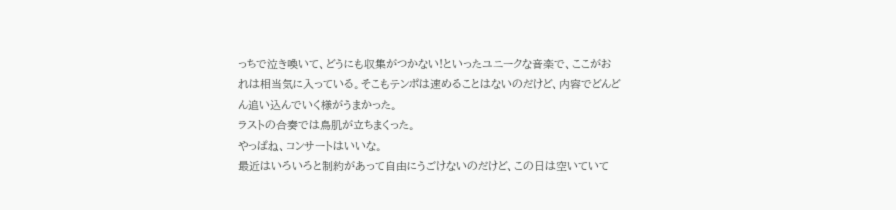っちで泣き喚いて、どうにも収集がつかない!といったユニークな音楽で、ここがおれは相当気に入っている。そこもテンポは速めることはないのだけど、内容でどんどん追い込んでいく様がうまかった。
ラストの合奏では鳥肌が立ちまくった。
やっぱね、コンサートはいいな。
最近はいろいろと制約があって自由にうごけないのだけど、この日は空いていて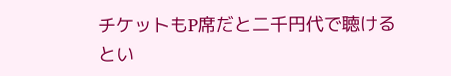チケットもP席だと二千円代で聴けるとい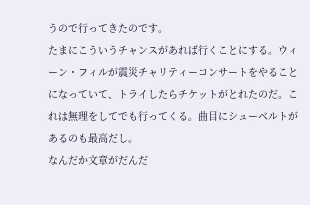うので行ってきたのです。
たまにこういうチャンスがあれば行くことにする。ウィーン・フィルが震災チャリティーコンサートをやることになっていて、トライしたらチケットがとれたのだ。これは無理をしてでも行ってくる。曲目にシューベルトがあるのも最高だし。
なんだか文章がだんだ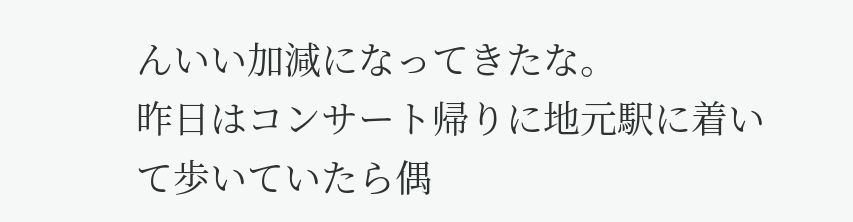んいい加減になってきたな。
昨日はコンサート帰りに地元駅に着いて歩いていたら偶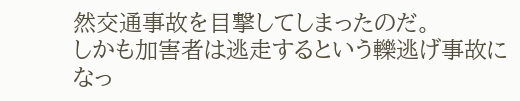然交通事故を目撃してしまったのだ。
しかも加害者は逃走するという轢逃げ事故になっ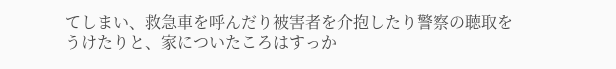てしまい、救急車を呼んだり被害者を介抱したり警察の聴取をうけたりと、家についたころはすっか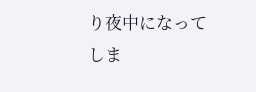り夜中になってしま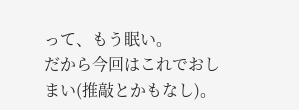って、もう眠い。
だから今回はこれでおしまい(推敲とかもなし)。